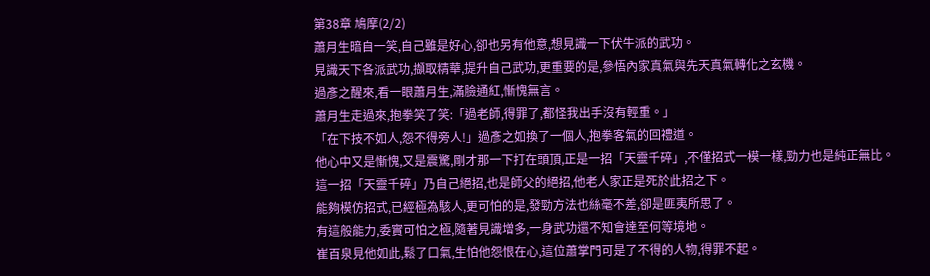第38章 鳩摩(2/2)
蕭月生暗自一笑,自己雖是好心,卻也另有他意,想見識一下伏牛派的武功。
見識天下各派武功,擷取精華,提升自己武功,更重要的是,參悟內家真氣與先天真氣轉化之玄機。
過彥之醒來,看一眼蕭月生,滿臉通紅,慚愧無言。
蕭月生走過來,抱拳笑了笑:「過老師,得罪了,都怪我出手沒有輕重。」
「在下技不如人,怨不得旁人!」過彥之如換了一個人,抱拳客氣的回禮道。
他心中又是慚愧,又是震驚,剛才那一下打在頭頂,正是一招「天靈千碎」,不僅招式一模一樣,勁力也是純正無比。
這一招「天靈千碎」乃自己絕招,也是師父的絕招,他老人家正是死於此招之下。
能夠模仿招式,已經極為駭人,更可怕的是,發勁方法也絲毫不差,卻是匪夷所思了。
有這般能力,委實可怕之極,隨著見識增多,一身武功還不知會達至何等境地。
崔百泉見他如此,鬆了口氣,生怕他怨恨在心,這位蕭掌門可是了不得的人物,得罪不起。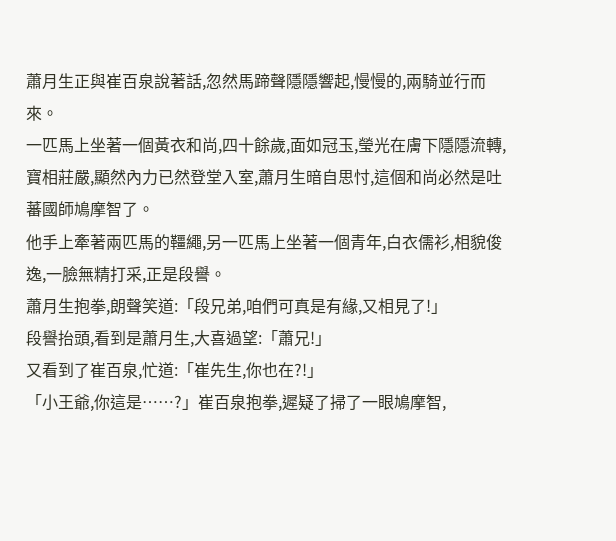蕭月生正與崔百泉說著話,忽然馬蹄聲隱隱響起,慢慢的,兩騎並行而來。
一匹馬上坐著一個黃衣和尚,四十餘歲,面如冠玉,瑩光在膚下隱隱流轉,寶相莊嚴,顯然內力已然登堂入室,蕭月生暗自思忖,這個和尚必然是吐蕃國師鳩摩智了。
他手上牽著兩匹馬的韁繩,另一匹馬上坐著一個青年,白衣儒衫,相貌俊逸,一臉無精打采,正是段譽。
蕭月生抱拳,朗聲笑道:「段兄弟,咱們可真是有緣,又相見了!」
段譽抬頭,看到是蕭月生,大喜過望:「蕭兄!」
又看到了崔百泉,忙道:「崔先生,你也在?!」
「小王爺,你這是……?」崔百泉抱拳,遲疑了掃了一眼鳩摩智,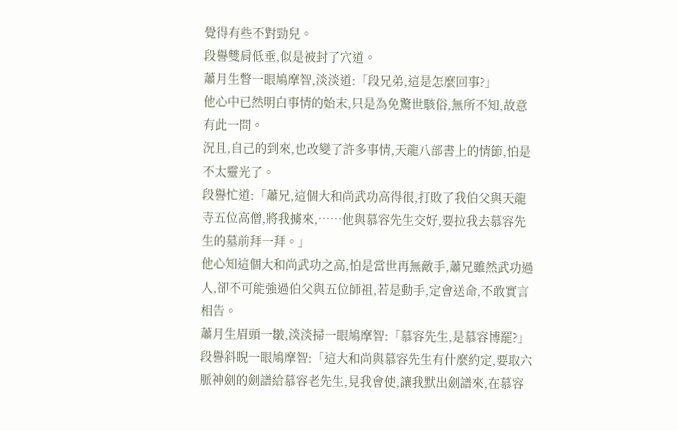覺得有些不對勁兒。
段譽雙肩低垂,似是被封了穴道。
蕭月生瞥一眼鳩摩智,淡淡道:「段兄弟,這是怎麼回事?」
他心中已然明白事情的始末,只是為免驚世駭俗,無所不知,故意有此一問。
況且,自己的到來,也改變了許多事情,天龍八部書上的情節,怕是不太靈光了。
段譽忙道:「蕭兄,這個大和尚武功高得很,打敗了我伯父與天龍寺五位高僧,將我擄來,……他與慕容先生交好,要拉我去慕容先生的墓前拜一拜。」
他心知這個大和尚武功之高,怕是當世再無敵手,蕭兄雖然武功過人,卻不可能強過伯父與五位師祖,若是動手,定會送命,不敢實言相告。
蕭月生眉頭一皺,淡淡掃一眼鳩摩智:「慕容先生,是慕容博罷?」
段譽斜睨一眼鳩摩智:「這大和尚與慕容先生有什麼約定,要取六脈神劍的劍譜給慕容老先生,見我會使,讓我默出劍譜來,在慕容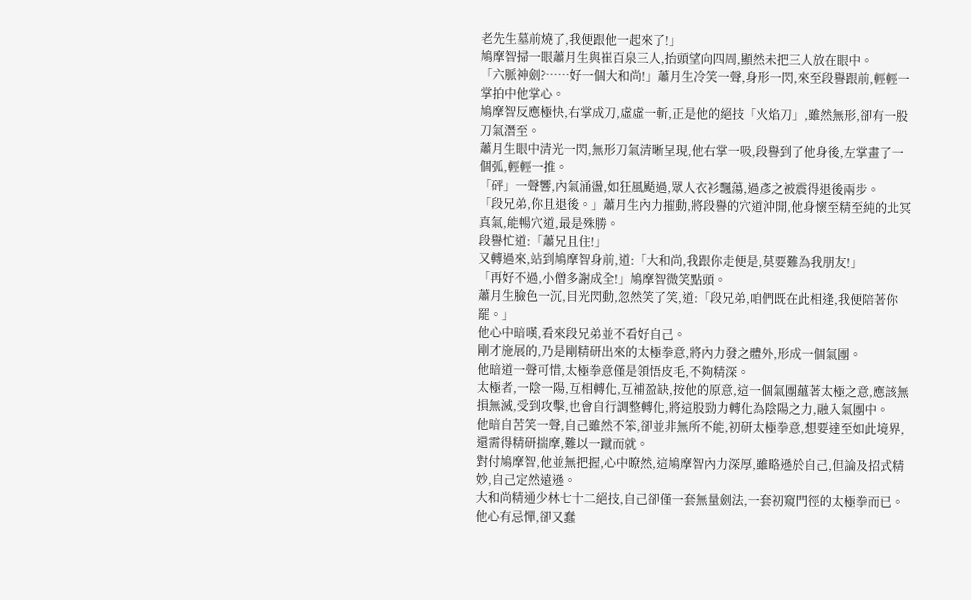老先生墓前燒了,我便跟他一起來了!」
鳩摩智掃一眼蕭月生與崔百泉三人,抬頭望向四周,顯然未把三人放在眼中。
「六脈神劍?……好一個大和尚!」蕭月生冷笑一聲,身形一閃,來至段譽跟前,輕輕一掌拍中他掌心。
鳩摩智反應極快,右掌成刀,虛虛一斬,正是他的絕技「火焰刀」,雖然無形,卻有一股刀氣潛至。
蕭月生眼中清光一閃,無形刀氣清晰呈現,他右掌一吸,段譽到了他身後,左掌畫了一個弧,輕輕一推。
「砰」一聲響,內氣涌盪,如狂風颳過,眾人衣衫飄蕩,過彥之被震得退後兩步。
「段兄弟,你且退後。」蕭月生內力摧動,將段譽的穴道沖開,他身懷至精至純的北冥真氣,能暢穴道,最是殊勝。
段譽忙道:「蕭兄且住!」
又轉過來,站到鳩摩智身前,道:「大和尚,我跟你走便是,莫要難為我朋友!」
「再好不過,小僧多謝成全!」鳩摩智微笑點頭。
蕭月生臉色一沉,目光閃動,忽然笑了笑,道:「段兄弟,咱們既在此相逢,我便陪著你罷。」
他心中暗嘆,看來段兄弟並不看好自己。
剛才施展的,乃是剛精研出來的太極拳意,將內力發之體外,形成一個氣團。
他暗道一聲可惜,太極拳意僅是領悟皮毛,不夠精深。
太極者,一陰一陽,互相轉化,互補盈缺,按他的原意,這一個氣團蘊著太極之意,應該無損無滅,受到攻擊,也會自行調整轉化,將這股勁力轉化為陰陽之力,融入氣團中。
他暗自苦笑一聲,自己雖然不笨,卻並非無所不能,初研太極拳意,想要達至如此境界,還需得精研揣摩,難以一蹴而就。
對付鳩摩智,他並無把握,心中瞭然,這鳩摩智內力深厚,雖略遜於自己,但論及招式精妙,自己定然遠遜。
大和尚精通少林七十二絕技,自己卻僅一套無量劍法,一套初窺門徑的太極拳而已。
他心有忌憚,卻又蠢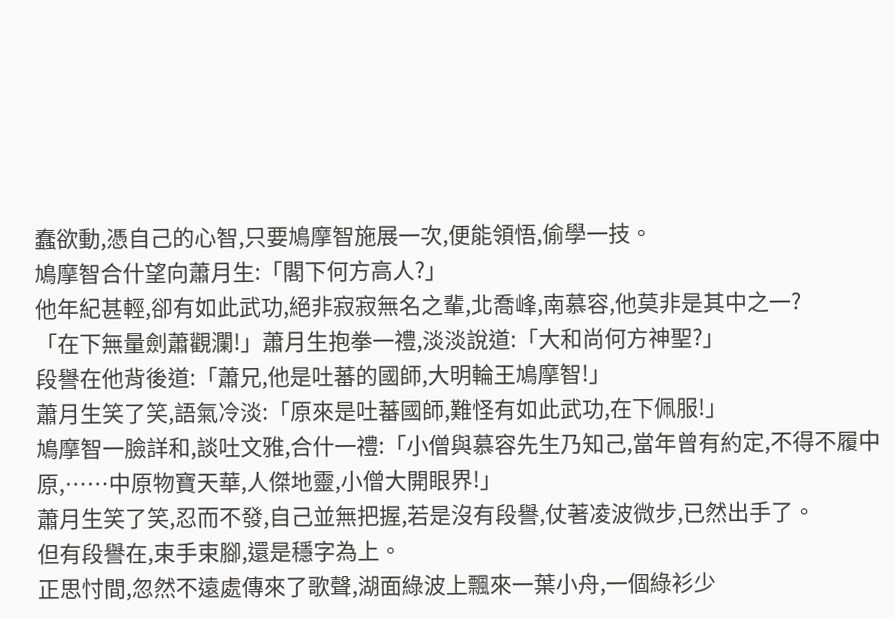蠢欲動,憑自己的心智,只要鳩摩智施展一次,便能領悟,偷學一技。
鳩摩智合什望向蕭月生:「閣下何方高人?」
他年紀甚輕,卻有如此武功,絕非寂寂無名之輩,北喬峰,南慕容,他莫非是其中之一?
「在下無量劍蕭觀瀾!」蕭月生抱拳一禮,淡淡說道:「大和尚何方神聖?」
段譽在他背後道:「蕭兄,他是吐蕃的國師,大明輪王鳩摩智!」
蕭月生笑了笑,語氣冷淡:「原來是吐蕃國師,難怪有如此武功,在下佩服!」
鳩摩智一臉詳和,談吐文雅,合什一禮:「小僧與慕容先生乃知己,當年曾有約定,不得不履中原,……中原物寶天華,人傑地靈,小僧大開眼界!」
蕭月生笑了笑,忍而不發,自己並無把握,若是沒有段譽,仗著凌波微步,已然出手了。
但有段譽在,束手束腳,還是穩字為上。
正思忖間,忽然不遠處傳來了歌聲,湖面綠波上飄來一葉小舟,一個綠衫少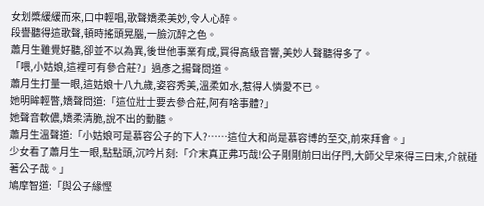女划槳緩緩而來,口中輕唱,歌聲嬌柔美妙,令人心醉。
段譽聽得這歌聲,頓時搖頭晃腦,一臉沉醉之色。
蕭月生雖覺好聽,卻並不以為異,後世他事業有成,買得高級音響,美妙人聲聽得多了。
「喂,小姑娘,這裡可有參合莊?」過彥之揚聲問道。
蕭月生打量一眼,這姑娘十八九歲,姿容秀美,溫柔如水,惹得人憐愛不已。
她明眸輕瞥,嬌聲問道:「這位壯士要去參合莊,阿有啥事體?」
她聲音軟儂,嬌柔清脆,說不出的動聽。
蕭月生溫聲道:「小姑娘可是慕容公子的下人?……這位大和尚是慕容博的至交,前來拜會。」
少女看了蕭月生一眼,點點頭,沉吟片刻:「介末真正弗巧哉!公子剛剛前曰出仔門,大師父早來得三曰末,介就碰著公子哉。」
鳩摩智道:「與公子緣慳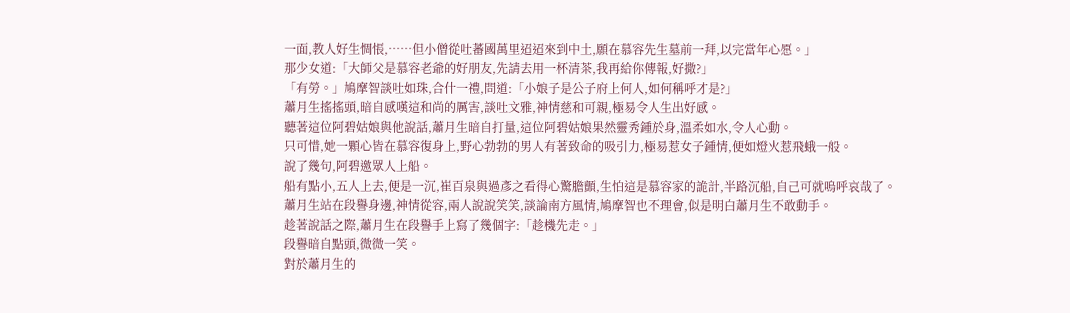一面,教人好生惆悵,……但小僧從吐蕃國萬里迢迢來到中土,願在慕容先生墓前一拜,以完當年心愿。」
那少女道:「大師父是慕容老爺的好朋友,先請去用一杯清茶,我再給你傳報,好撒?」
「有勞。」鳩摩智談吐如珠,合什一禮,問道:「小娘子是公子府上何人,如何稱呼才是?」
蕭月生搖搖頭,暗自感嘆這和尚的厲害,談吐文雅,神情慈和可親,極易令人生出好感。
聽著這位阿碧姑娘與他說話,蕭月生暗自打量,這位阿碧姑娘果然靈秀鍾於身,溫柔如水,令人心動。
只可惜,她一顆心皆在慕容復身上,野心勃勃的男人有著致命的吸引力,極易惹女子鍾情,便如燈火惹飛蛾一般。
說了幾句,阿碧邀眾人上船。
船有點小,五人上去,便是一沉,崔百泉與過彥之看得心驚膽顫,生怕這是慕容家的詭計,半路沉船,自己可就嗚呼哀哉了。
蕭月生站在段譽身邊,神情從容,兩人說說笑笑,談論南方風情,鳩摩智也不理會,似是明白蕭月生不敢動手。
趁著說話之際,蕭月生在段譽手上寫了幾個字:「趁機先走。」
段譽暗自點頭,微微一笑。
對於蕭月生的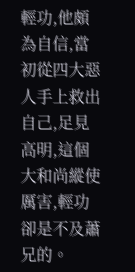輕功,他頗為自信,當初從四大惡人手上救出自己,足見高明,這個大和尚縱使厲害,輕功卻是不及蕭兄的。